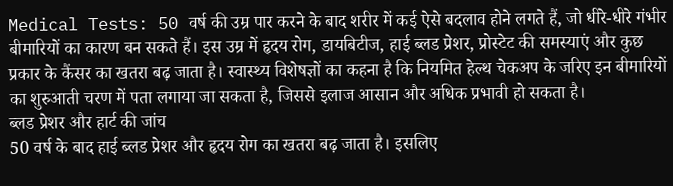Medical Tests: 50 वर्ष की उम्र पार करने के बाद शरीर में कई ऐसे बदलाव होने लगते हैं, जो धीरे-धीरे गंभीर बीमारियों का कारण बन सकते हैं। इस उम्र में हृदय रोग, डायबिटीज, हाई ब्लड प्रेशर, प्रोस्टेट की समस्याएं और कुछ प्रकार के कैंसर का खतरा बढ़ जाता है। स्वास्थ्य विशेषज्ञों का कहना है कि नियमित हेल्थ चेकअप के जरिए इन बीमारियों का शुरुआती चरण में पता लगाया जा सकता है, जिससे इलाज आसान और अधिक प्रभावी हो सकता है।
ब्लड प्रेशर और हार्ट की जांच
50 वर्ष के बाद हाई ब्लड प्रेशर और हृदय रोग का खतरा बढ़ जाता है। इसलिए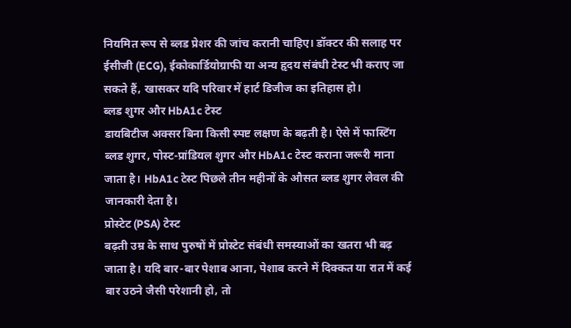नियमित रूप से ब्लड प्रेशर की जांच करानी चाहिए। डॉक्टर की सलाह पर ईसीजी (ECG), ईकोकार्डियोग्राफी या अन्य हृदय संबंधी टेस्ट भी कराए जा सकते हैं, खासकर यदि परिवार में हार्ट डिजीज का इतिहास हो।
ब्लड शुगर और HbA1c टेस्ट
डायबिटीज अक्सर बिना किसी स्पष्ट लक्षण के बढ़ती है। ऐसे में फास्टिंग ब्लड शुगर, पोस्ट-प्रांडियल शुगर और HbA1c टेस्ट कराना जरूरी माना जाता है। HbA1c टेस्ट पिछले तीन महीनों के औसत ब्लड शुगर लेवल की जानकारी देता है।
प्रोस्टेट (PSA) टेस्ट
बढ़ती उम्र के साथ पुरुषों में प्रोस्टेट संबंधी समस्याओं का खतरा भी बढ़ जाता है। यदि बार-बार पेशाब आना, पेशाब करने में दिक्कत या रात में कई बार उठने जैसी परेशानी हो, तो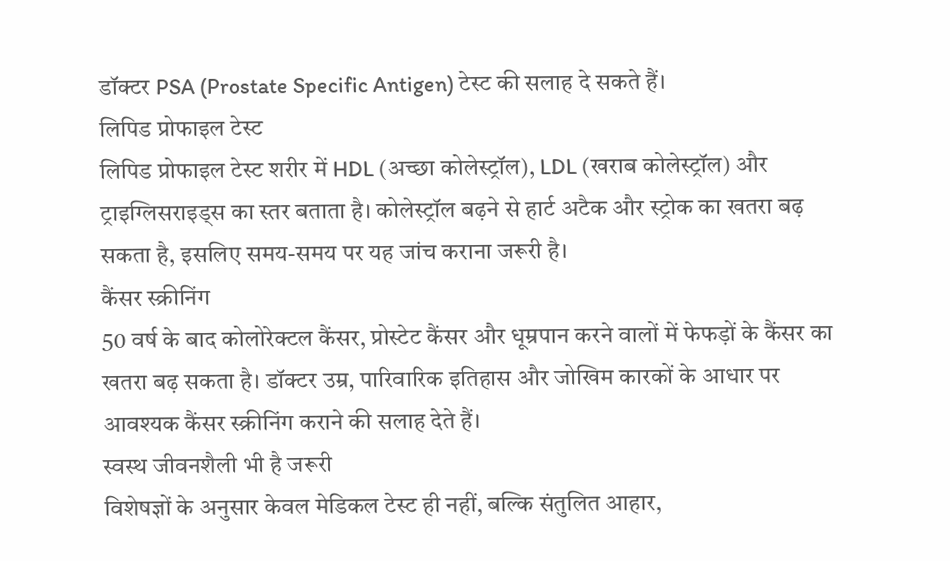डॉक्टर PSA (Prostate Specific Antigen) टेस्ट की सलाह दे सकते हैं।
लिपिड प्रोफाइल टेस्ट
लिपिड प्रोफाइल टेस्ट शरीर में HDL (अच्छा कोलेस्ट्रॉल), LDL (खराब कोलेस्ट्रॉल) और ट्राइग्लिसराइड्स का स्तर बताता है। कोलेस्ट्रॉल बढ़ने से हार्ट अटैक और स्ट्रोक का खतरा बढ़ सकता है, इसलिए समय-समय पर यह जांच कराना जरूरी है।
कैंसर स्क्रीनिंग
50 वर्ष के बाद कोलोरेक्टल कैंसर, प्रोस्टेट कैंसर और धूम्रपान करने वालों में फेफड़ों के कैंसर का खतरा बढ़ सकता है। डॉक्टर उम्र, पारिवारिक इतिहास और जोखिम कारकों के आधार पर आवश्यक कैंसर स्क्रीनिंग कराने की सलाह देते हैं।
स्वस्थ जीवनशैली भी है जरूरी
विशेषज्ञों के अनुसार केवल मेडिकल टेस्ट ही नहीं, बल्कि संतुलित आहार,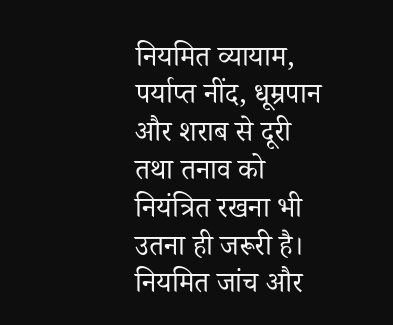नियमित व्यायाम, पर्याप्त नींद, धूम्रपान और शराब से दूरी तथा तनाव को नियंत्रित रखना भी उतना ही जरूरी है। नियमित जांच और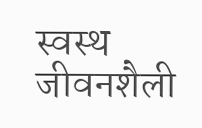स्वस्थ जीवनशैली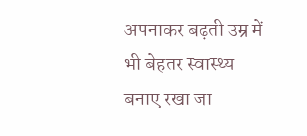अपनाकर बढ़ती उम्र में भी बेहतर स्वास्थ्य बनाए रखा जा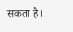सकता है।